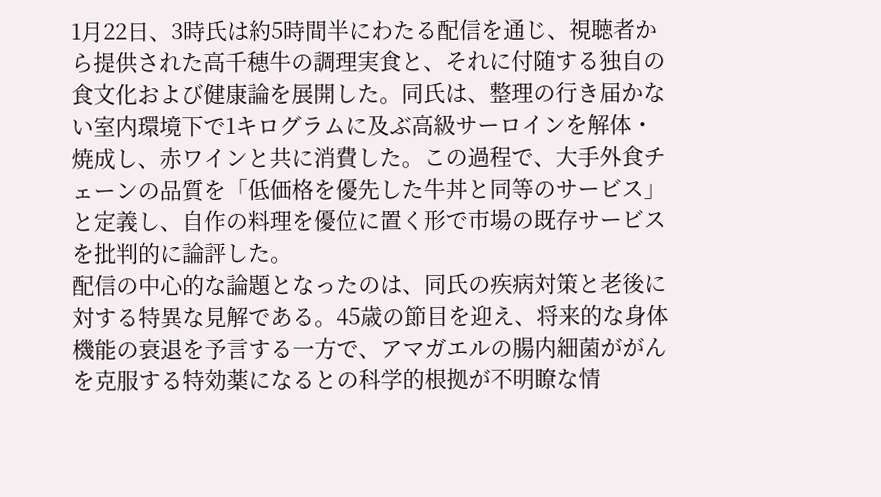1月22日、3時氏は約5時間半にわたる配信を通じ、視聴者から提供された高千穂牛の調理実食と、それに付随する独自の食文化および健康論を展開した。同氏は、整理の行き届かない室内環境下で1キログラムに及ぶ高級サーロインを解体・焼成し、赤ワインと共に消費した。この過程で、大手外食チェーンの品質を「低価格を優先した牛丼と同等のサービス」と定義し、自作の料理を優位に置く形で市場の既存サービスを批判的に論評した。
配信の中心的な論題となったのは、同氏の疾病対策と老後に対する特異な見解である。45歳の節目を迎え、将来的な身体機能の衰退を予言する一方で、アマガエルの腸内細菌ががんを克服する特効薬になるとの科学的根拠が不明瞭な情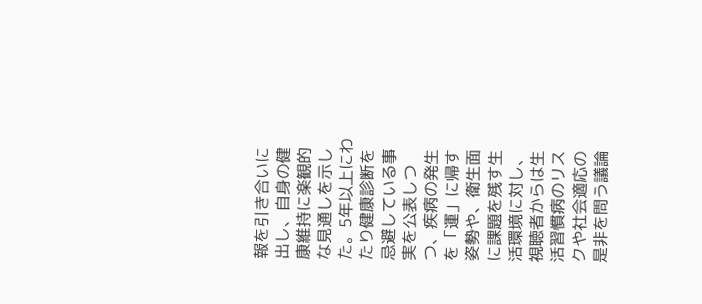報を引き合いに出し、自身の健康維持に楽観的な見通しを示した。5年以上にわたり健康診断を忌避している事実を公表しつつ、疾病の発生を「運」に帰す姿勢や、衛生面に課題を残す生活環境に対し、視聴者からは生活習慣病のリスクや社会適応の是非を問う議論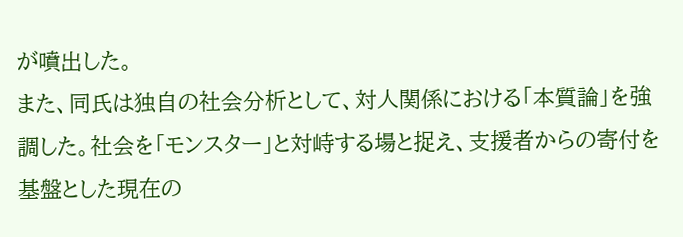が噴出した。
また、同氏は独自の社会分析として、対人関係における「本質論」を強調した。社会を「モンスター」と対峙する場と捉え、支援者からの寄付を基盤とした現在の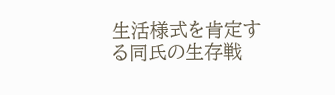生活様式を肯定する同氏の生存戦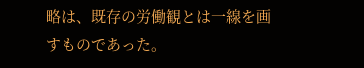略は、既存の労働観とは一線を画すものであった。